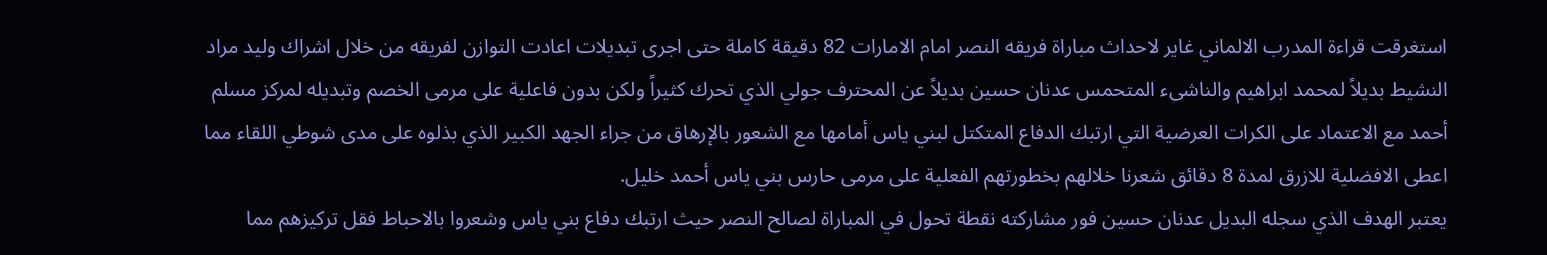استغرقت قراءة المدرب الالماني غاير لاحداث مباراة فريقه النصر امام الامارات 82 دقيقة كاملة حتى اجرى تبديلات اعادت التوازن لفريقه من خلال اشراك وليد مراد النشيط بديلاً لمحمد ابراهيم والناشىء المتحمس عدنان حسين بديلاً عن المحترف جولي الذي تحرك كثيراً ولكن بدون فاعلية على مرمى الخصم وتبديله لمركز مسلم أحمد مع الاعتماد على الكرات العرضية التي ارتبك الدفاع المتكتل لبني ياس أمامها مع الشعور بالإرهاق من جراء الجهد الكبير الذي بذلوه على مدى شوطي اللقاء مما اعطى الافضلية للازرق لمدة 8 دقائق شعرنا خلالهم بخطورتهم الفعلية على مرمى حارس بني ياس أحمد خليل.
يعتبر الهدف الذي سجله البديل عدنان حسين فور مشاركته نقطة تحول في المباراة لصالح النصر حيث ارتبك دفاع بني ياس وشعروا بالاحباط فقل تركيزهم مما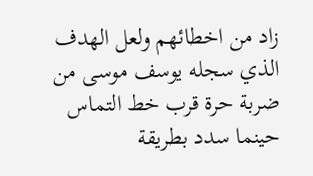زاد من اخطائهم ولعل الهدف الذي سجله يوسف موسى من ضربة حرة قرب خط التماس حينما سدد بطريقة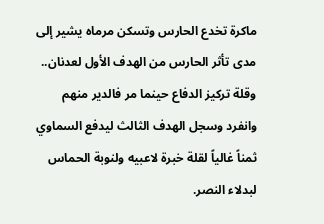ماكرة تخدع الحارس وتسكن مرماه يشير إلى مدى تأثر الحارس من الهدف الأول لعدنان.. وقلة تركيز الدفاع حينما مر فالدير منهم وانفرد وسجل الهدف الثالث ليدفع السماوي ثمناً غالياً لقلة خبرة لاعبيه ولنوبة الحماس لبدلاء النصر.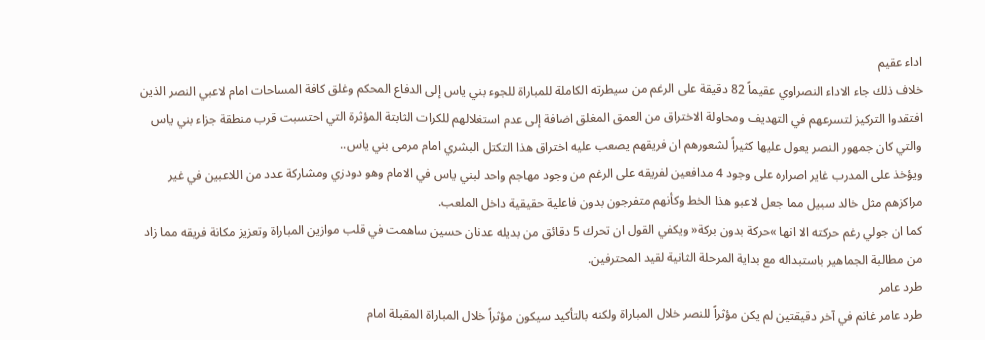اداء عقيم
خلاف ذلك جاء الاداء النصراوي عقيماً 82 دقيقة على الرغم من سيطرته الكاملة للمباراة للجوء بني ياس إلى الدفاع المحكم وغلق كافة المساحات امام لاعبي النصر الذين افتقدوا التركيز لتسرعهم في التهديف ومحاولة الاختراق من العمق المغلق اضافة إلى عدم استغلالهم للكرات الثابتة المؤثرة التي احتسبت قرب منطقة جزاء بني ياس والتي كان جمهور النصر يعول عليها كثيراً لشعورهم ان فريقهم يصعب عليه اختراق هذا التكتل البشري امام مرمى بني ياس..
ويؤخذ على المدرب غاير اصراره على وجود 4 مدافعين لفريقه على الرغم من وجود مهاجم واحد لبني ياس في الامام وهو دودزي ومشاركة عدد من اللاعبين في غير مراكزهم مثل خالد سبيل مما جعل لاعبو هذا الخط وكأنهم متفرجون بدون فاعلية حقيقية داخل الملعب.
كما ان جولي رغم حركته الا انها »حركة بدون بركة« ويكفي القول ان تحرك 5 دقائق من بديله عدنان حسين ساهمت في قلب موازين المباراة وتعزيز مكانة فريقه مما زاد من مطالبة الجماهير باستبداله مع بداية المرحلة الثانية لقيد المحترفين.
طرد عامر
طرد عامر غانم في آخر دقيقتين لم يكن مؤثراً للنصر خلال المباراة ولكنه بالتأكيد سيكون مؤثراً خلال المباراة المقبلة امام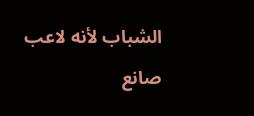الشباب لأنه لاعب صانع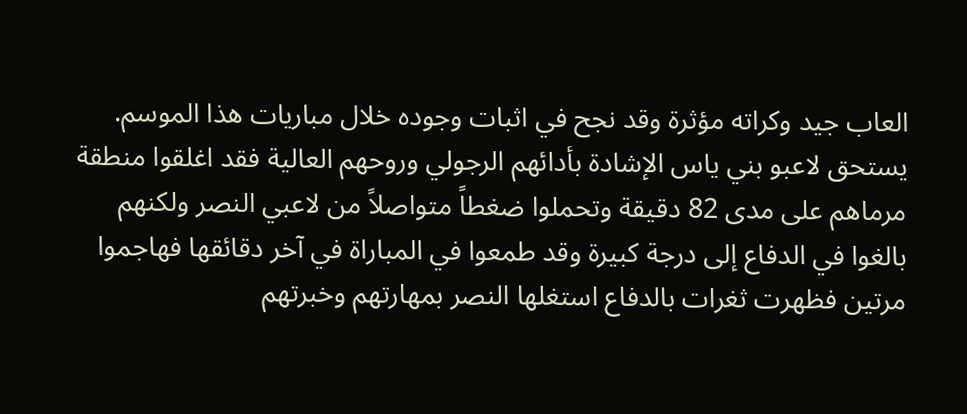العاب جيد وكراته مؤثرة وقد نجح في اثبات وجوده خلال مباريات هذا الموسم.
يستحق لاعبو بني ياس الإشادة بأدائهم الرجولي وروحهم العالية فقد اغلقوا منطقة مرماهم على مدى 82 دقيقة وتحملوا ضغطاً متواصلاً من لاعبي النصر ولكنهم بالغوا في الدفاع إلى درجة كبيرة وقد طمعوا في المباراة في آخر دقائقها فهاجموا مرتين فظهرت ثغرات بالدفاع استغلها النصر بمهارتهم وخبرتهم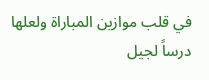في قلب موازين المباراة ولعلها درساً لجيل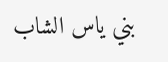بني ياس الشاب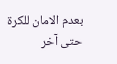بعدم الامان للكرة حتى آخر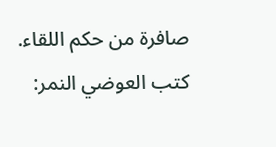صافرة من حكم اللقاء.
كتب العوضي النمر: